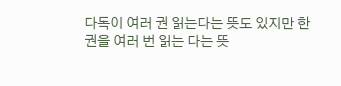다독이 여러 권 읽는다는 뜻도 있지만 한 권을 여러 번 읽는 다는 뜻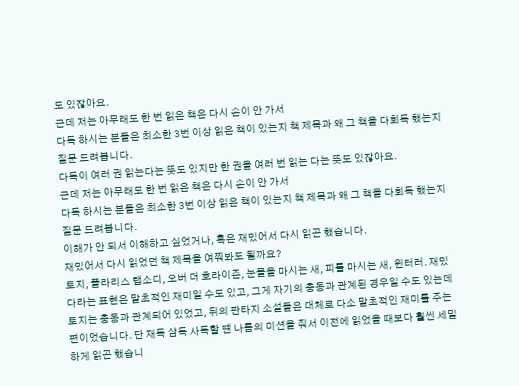도 있잖아요.
근데 저는 아무래도 한 번 읽은 책은 다시 손이 안 가서
다독 하시는 분들은 최소한 3번 이상 읽은 책이 있는지 책 제목과 왜 그 책을 다회독 했는지 질문 드려봅니다.
다독이 여러 권 읽는다는 뜻도 있지만 한 권을 여러 번 읽는 다는 뜻도 있잖아요.
근데 저는 아무래도 한 번 읽은 책은 다시 손이 안 가서
다독 하시는 분들은 최소한 3번 이상 읽은 책이 있는지 책 제목과 왜 그 책을 다회독 했는지 질문 드려봅니다.
이해가 안 되서 이해하고 싶었거나, 혹은 재밌어서 다시 읽곤 했습니다.
재밌어서 다시 읽었던 책 제목을 여쭤봐도 될까요?
토지, 폴라리스 랩소디, 오버 더 호라이즌, 눈믈을 마시는 새, 피를 마시는 새, 윈터러. 재밌다라는 표현은 말초적인 재미일 수도 있고, 그게 자기의 충동과 관계된 경우일 수도 있는데 토지는 충동과 관계되어 있었고, 뒤의 판타지 소설들은 대체로 다소 말초적인 재미를 주는 편이었습니다. 단 재독 삼독 사독할 떈 나름의 미션을 줘서 이전에 읽었을 때보다 훨씬 세밀하게 읽곤 했습니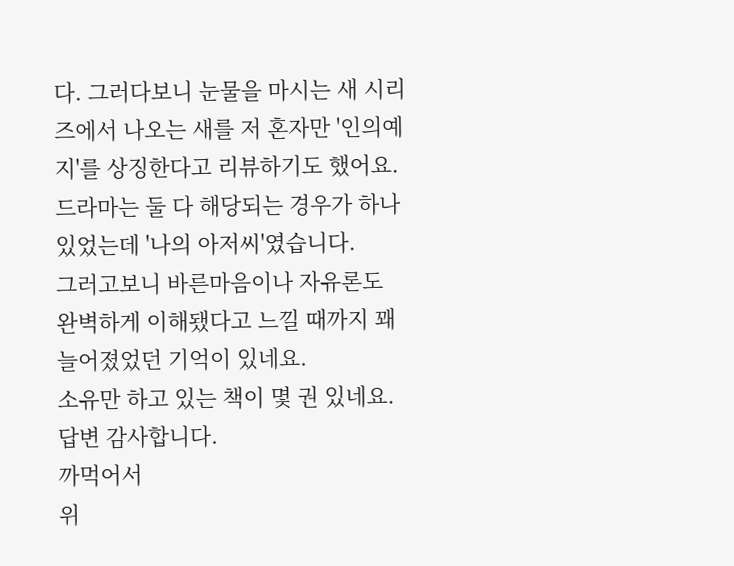다. 그러다보니 눈물을 마시는 새 시리즈에서 나오는 새를 저 혼자만 '인의예지'를 상징한다고 리뷰하기도 했어요.
드라마는 둘 다 해당되는 경우가 하나 있었는데 '나의 아저씨'였습니다.
그러고보니 바른마음이나 자유론도 완벽하게 이해됐다고 느낄 때까지 꽤 늘어졌었던 기억이 있네요.
소유만 하고 있는 책이 몇 권 있네요. 답변 감사합니다.
까먹어서
위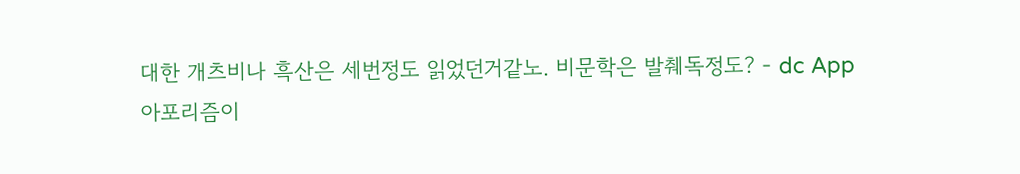대한 개츠비나 흑산은 세번정도 읽었던거같노. 비문학은 발췌독정도? - dc App
아포리즘이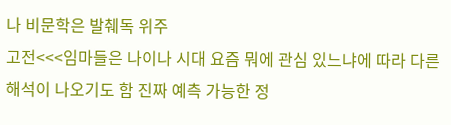나 비문학은 발췌독 위주
고전<<<임마들은 나이나 시대 요즘 뭐에 관심 있느냐에 따라 다른 해석이 나오기도 함 진짜 예측 가능한 정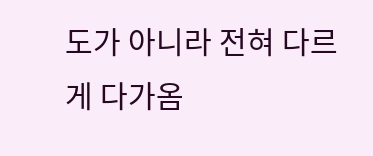도가 아니라 전혀 다르게 다가옴